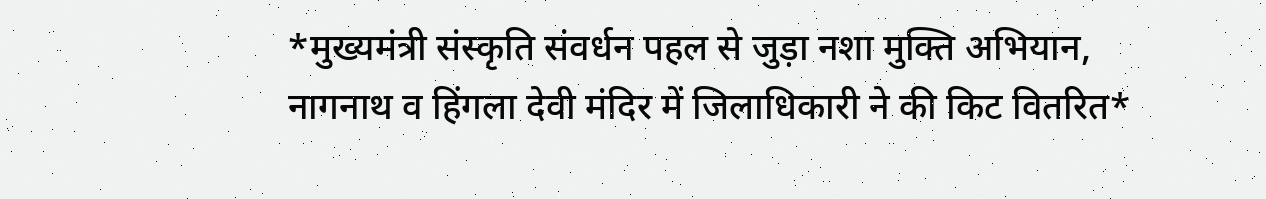*मुख्यमंत्री संस्कृति संवर्धन पहल से जुड़ा नशा मुक्ति अभियान, नागनाथ व हिंगला देवी मंदिर में जिलाधिकारी ने की किट वितरित*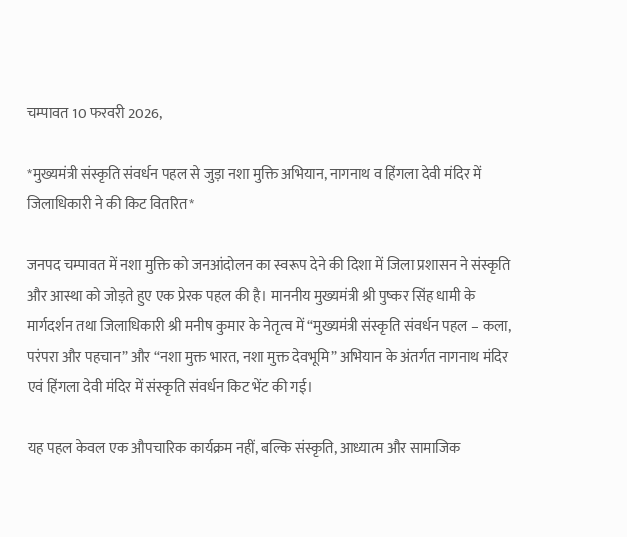चम्पावत 10 फरवरी 2026,

*मुख्यमंत्री संस्कृति संवर्धन पहल से जुड़ा नशा मुक्ति अभियान, नागनाथ व हिंगला देवी मंदिर में जिलाधिकारी ने की किट वितरित*

जनपद चम्पावत में नशा मुक्ति को जनआंदोलन का स्वरूप देने की दिशा में जिला प्रशासन ने संस्कृति और आस्था को जोड़ते हुए एक प्रेरक पहल की है। माननीय मुख्यमंत्री श्री पुष्कर सिंह धामी के मार्गदर्शन तथा जिलाधिकारी श्री मनीष कुमार के नेतृत्व में “मुख्यमंत्री संस्कृति संवर्धन पहल – कला, परंपरा और पहचान” और “नशा मुक्त भारत, नशा मुक्त देवभूमि” अभियान के अंतर्गत नागनाथ मंदिर एवं हिंगला देवी मंदिर में संस्कृति संवर्धन किट भेंट की गई।

यह पहल केवल एक औपचारिक कार्यक्रम नहीं, बल्कि संस्कृति, आध्यात्म और सामाजिक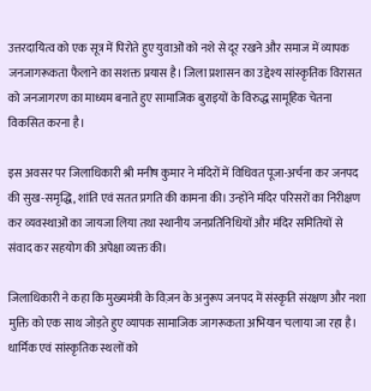उत्तरदायित्व को एक सूत्र में पिरोते हुए युवाओं को नशे से दूर रखने और समाज में व्यापक जनजागरूकता फैलाने का सशक्त प्रयास है। जिला प्रशासन का उद्देश्य सांस्कृतिक विरासत को जनजागरण का माध्यम बनाते हुए सामाजिक बुराइयों के विरुद्ध सामूहिक चेतना विकसित करना है।

इस अवसर पर जिलाधिकारी श्री मनीष कुमार ने मंदिरों में विधिवत पूजा-अर्चना कर जनपद की सुख-समृद्धि, शांति एवं सतत प्रगति की कामना की। उन्होंने मंदिर परिसरों का निरीक्षण कर व्यवस्थाओं का जायजा लिया तथा स्थानीय जनप्रतिनिधियों और मंदिर समितियों से संवाद कर सहयोग की अपेक्षा व्यक्त की।

जिलाधिकारी ने कहा कि मुख्यमंत्री के विज़न के अनुरूप जनपद में संस्कृति संरक्षण और नशा मुक्ति को एक साथ जोड़ते हुए व्यापक सामाजिक जागरूकता अभियान चलाया जा रहा है। धार्मिक एवं सांस्कृतिक स्थलों को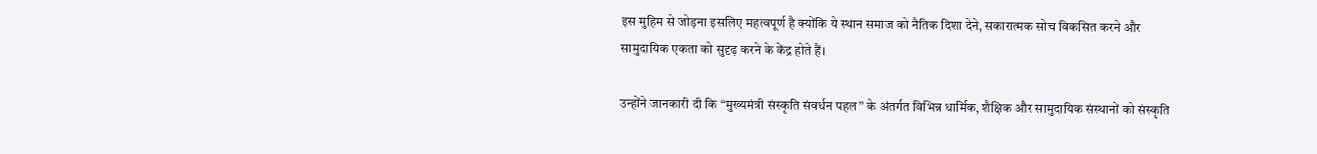इस मुहिम से जोड़ना इसलिए महत्वपूर्ण है क्योंकि ये स्थान समाज को नैतिक दिशा देने, सकारात्मक सोच विकसित करने और सामुदायिक एकता को सुदृढ़ करने के केंद्र होते हैं।

उन्होंने जानकारी दी कि “मुख्यमंत्री संस्कृति संवर्धन पहल” के अंतर्गत विभिन्न धार्मिक, शैक्षिक और सामुदायिक संस्थानों को संस्कृति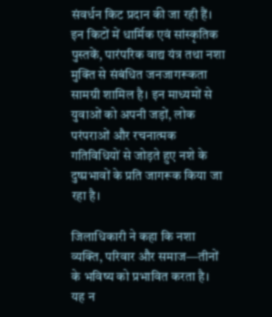संवर्धन किट प्रदान की जा रही हैं। इन किटों में धार्मिक एवं सांस्कृतिक पुस्तकें, पारंपरिक वाद्य यंत्र तथा नशा मुक्ति से संबंधित जनजागरूकता सामग्री शामिल है। इन माध्यमों से युवाओं को अपनी जड़ों, लोक परंपराओं और रचनात्मक गतिविधियों से जोड़ते हुए नशे के दुष्प्रभावों के प्रति जागरूक किया जा रहा है।

जिलाधिकारी ने कहा कि नशा व्यक्ति, परिवार और समाज—तीनों के भविष्य को प्रभावित करता है। यह न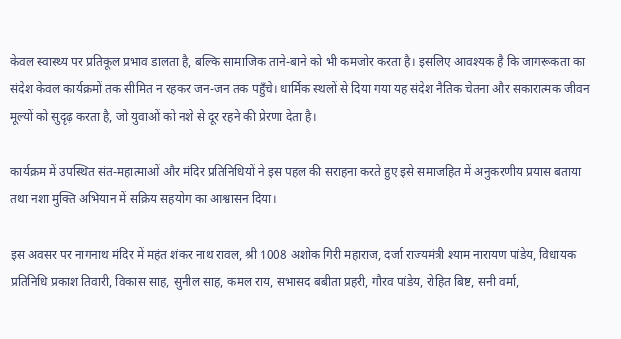केवल स्वास्थ्य पर प्रतिकूल प्रभाव डालता है, बल्कि सामाजिक ताने-बाने को भी कमजोर करता है। इसलिए आवश्यक है कि जागरूकता का संदेश केवल कार्यक्रमों तक सीमित न रहकर जन-जन तक पहुँचे। धार्मिक स्थलों से दिया गया यह संदेश नैतिक चेतना और सकारात्मक जीवन मूल्यों को सुदृढ़ करता है, जो युवाओं को नशे से दूर रहने की प्रेरणा देता है।

कार्यक्रम में उपस्थित संत-महात्माओं और मंदिर प्रतिनिधियों ने इस पहल की सराहना करते हुए इसे समाजहित में अनुकरणीय प्रयास बताया तथा नशा मुक्ति अभियान में सक्रिय सहयोग का आश्वासन दिया।

इस अवसर पर नागनाथ मंदिर में महंत शंकर नाथ रावल, श्री 1008 अशोक गिरी महाराज, दर्जा राज्यमंत्री श्याम नारायण पांडेय, विधायक प्रतिनिधि प्रकाश तिवारी, विकास साह, सुनील साह, कमल राय, सभासद बबीता प्रहरी, गौरव पांडेय, रोहित बिष्ट, सनी वर्मा,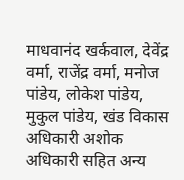माधवानंद खर्कवाल, देवेंद्र वर्मा, राजेंद्र वर्मा, मनोज पांडेय, लोकेश पांडेय, मुकुल पांडेय, खंड विकास अधिकारी अशोक अधिकारी सहित अन्य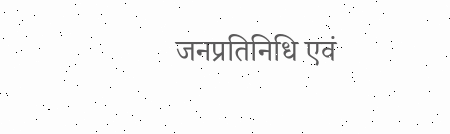जनप्रतिनिधि एवं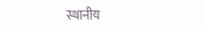स्थानीय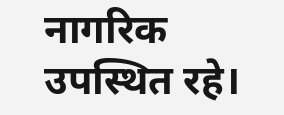नागरिक उपस्थित रहे।